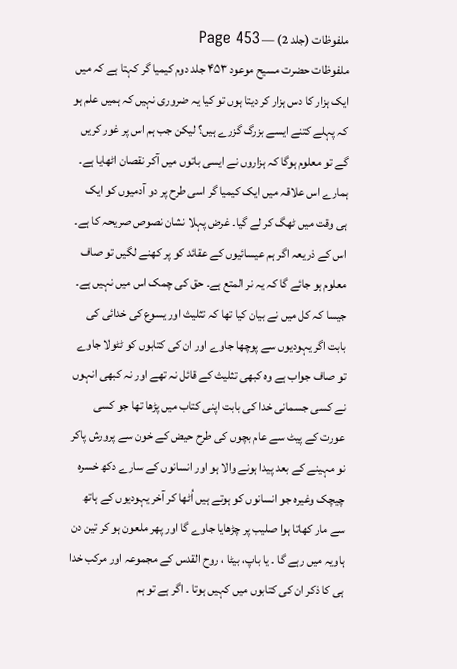ملفوظات (جلد 2) — Page 453
ملفوظات حضرت مسیح موعود ۴۵۳ جلد دوم کیمیا گر کہتا ہے کہ میں ایک ہزار کا دس ہزار کر دیتا ہوں تو کیا یہ ضروری نہیں کہ ہمیں علم ہو کہ پہلے کتنے ایسے بزرگ گزرے ہیں؟ لیکن جب ہم اس پر غور کریں گے تو معلوم ہوگا کہ ہزاروں نے ایسی باتوں میں آکر نقصان اٹھایا ہے۔ ہمارے اس علاقہ میں ایک کیمیا گر اسی طرح پر دو آدمیوں کو ایک ہی وقت میں ٹھگ کر لے گیا۔ غرض پہلا نشان نصوص صریحہ کا ہے۔ اس کے ذریعہ اگر ہم عیسائیوں کے عقائد کو پر کھنے لگیں تو صاف معلوم ہو جائے گا کہ یہ نر المتع ہے۔ حق کی چمک اس میں نہیں ہے۔ جیسا کہ کل میں نے بیان کیا تھا کہ تثلیث اور یسوع کی خدائی کی بابت اگر یہودیوں سے پوچھا جاوے اور ان کی کتابوں کو ٹٹولا جاوے تو صاف جواب ہے وہ کبھی تثلیث کے قائل نہ تھے اور نہ کبھی انہوں نے کسی جسمانی خدا کی بابت اپنی کتاب میں پڑھا تھا جو کسی عورت کے پیٹ سے عام بچوں کی طرح حیض کے خون سے پرورش پاکر نو مہینے کے بعد پیدا ہونے والا ہو اور انسانوں کے سارے دکھ خسرہ چیچک وغیرہ جو انسانوں کو ہوتے ہیں اُٹھا کر آخر یہودیوں کے ہاتھ سے مار کھاتا ہوا صلیب پر چڑھایا جاوے گا اور پھر ملعون ہو کر تین دن ہاویہ میں رہے گا ۔ یا باپ، بیٹا ، روح القدس کے مجموعہ اور مرکب خدا ہی کا ذکر ان کی کتابوں میں کہیں ہوتا ۔ اگر ہے تو ہم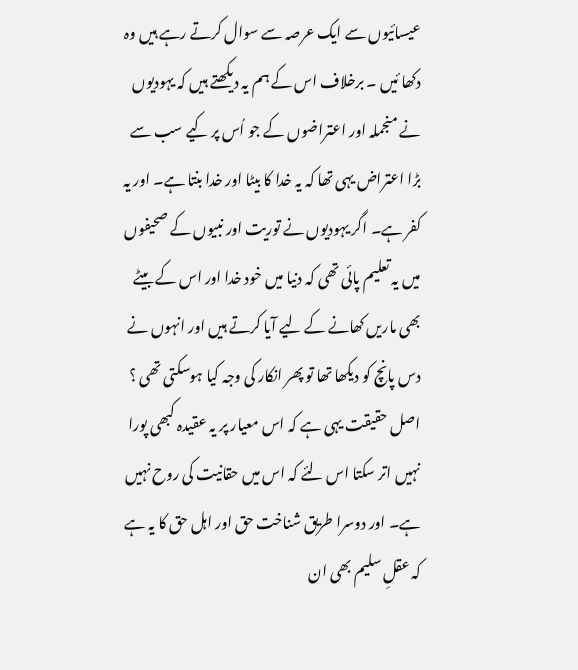عیسائیوں سے ایک عرصہ سے سوال کرتے رہے ہیں وہ دکھا ئیں ۔ برخلاف اس کے ہم یہ دیکھتے ہیں کہ یہودیوں نے منجملہ اور اعتراضوں کے جو اُس پر کیے سب سے بڑا اعتراض یہی تھا کہ یہ خدا کا بیٹا اور خدا بنتا ہے۔ اور یہ کفر ہے۔ اگر یہودیوں نے توریت اور نبیوں کے صحیفوں میں یہ تعلیم پائی تھی کہ دنیا میں خود خدا اور اس کے بیٹے بھی ماریں کھانے کے لیے آیا کرتے ہیں اور انہوں نے دس پانچ کو دیکھا تھا تو پھر انکار کی وجہ کیا ہوسکتی تھی ؟ اصل حقیقت یہی ہے کہ اس معیار پر یہ عقیدہ کبھی پورا نہیں اتر سکتا اس لئے کہ اس میں حقانیت کی روح نہیں ہے۔ اور دوسرا طریق شناخت حق اور اہل حق کا یہ ہے کہ عقلِ سلیم بھی ان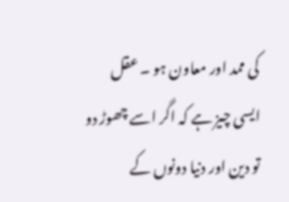کی ممد اور معاون ہو ۔ عقل ایسی چیز ہے کہ اگر اسے چھوڑ دو تو دین اور دنیا دونوں کے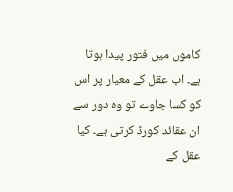کاموں میں فتور پیدا ہوتا ہے۔ اب عقل کے معیار پر اس کو کسا جاوے تو وہ دور سے ان عقائد کورڈ کرتی ہے۔ کیا عقل کے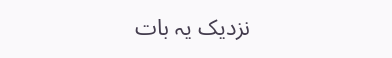نزدیک یہ بات